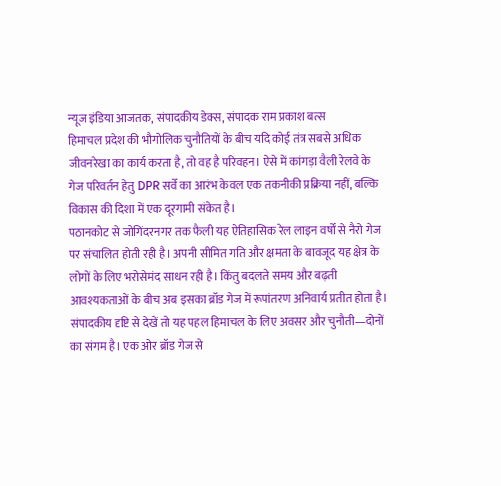न्यूज इंडिया आजतक, संपादकीय डेक्स, संपादक राम प्रकाश बत्स
हिमाचल प्रदेश की भौगोलिक चुनौतियों के बीच यदि कोई तंत्र सबसे अधिक जीवनरेखा का कार्य करता है, तो वह है परिवहन। ऐसे में कांगड़ा वैली रेलवे के गेज परिवर्तन हेतु DPR सर्वे का आरंभ केवल एक तकनीकी प्रक्रिया नहीं, बल्कि विकास की दिशा में एक दूरगामी संकेत है।
पठानकोट से जोगिंदरनगर तक फैली यह ऐतिहासिक रेल लाइन वर्षों से नैरो गेज पर संचालित होती रही है। अपनी सीमित गति और क्षमता के बावजूद यह क्षेत्र के लोगों के लिए भरोसेमंद साधन रही है। किंतु बदलते समय और बढ़ती आवश्यकताओं के बीच अब इसका ब्रॉड गेज में रूपांतरण अनिवार्य प्रतीत होता है।
संपादकीय दृष्टि से देखें तो यह पहल हिमाचल के लिए अवसर और चुनौती—दोनों का संगम है। एक ओर ब्रॉड गेज से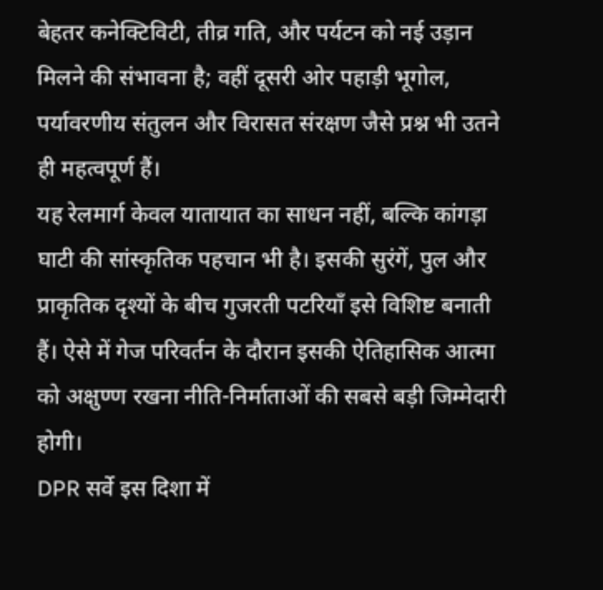बेहतर कनेक्टिविटी, तीव्र गति, और पर्यटन को नई उड़ान मिलने की संभावना है; वहीं दूसरी ओर पहाड़ी भूगोल, पर्यावरणीय संतुलन और विरासत संरक्षण जैसे प्रश्न भी उतने ही महत्वपूर्ण हैं।
यह रेलमार्ग केवल यातायात का साधन नहीं, बल्कि कांगड़ा घाटी की सांस्कृतिक पहचान भी है। इसकी सुरंगें, पुल और प्राकृतिक दृश्यों के बीच गुजरती पटरियाँ इसे विशिष्ट बनाती हैं। ऐसे में गेज परिवर्तन के दौरान इसकी ऐतिहासिक आत्मा को अक्षुण्ण रखना नीति-निर्माताओं की सबसे बड़ी जिम्मेदारी होगी।
DPR सर्वे इस दिशा में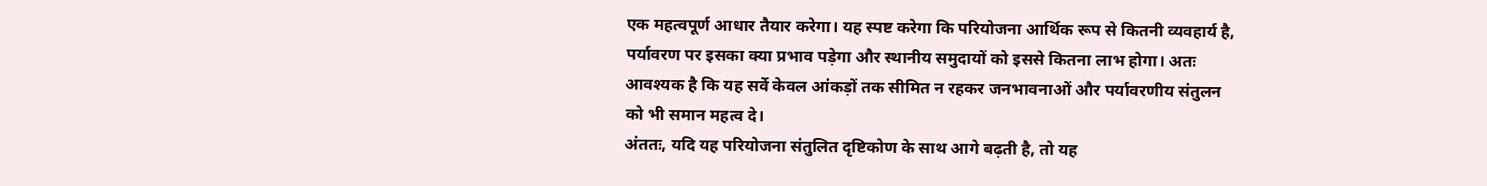एक महत्वपूर्ण आधार तैयार करेगा। यह स्पष्ट करेगा कि परियोजना आर्थिक रूप से कितनी व्यवहार्य है, पर्यावरण पर इसका क्या प्रभाव पड़ेगा और स्थानीय समुदायों को इससे कितना लाभ होगा। अतः आवश्यक है कि यह सर्वे केवल आंकड़ों तक सीमित न रहकर जनभावनाओं और पर्यावरणीय संतुलन को भी समान महत्व दे।
अंततः, यदि यह परियोजना संतुलित दृष्टिकोण के साथ आगे बढ़ती है, तो यह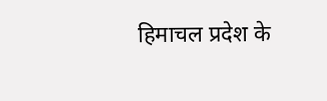हिमाचल प्रदेश के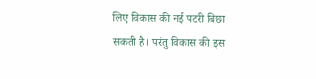लिए विकास की नई पटरी बिछा सकती है। परंतु विकास की इस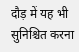दौड़ में यह भी सुनिश्चित करना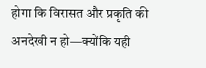होगा कि विरासत और प्रकृति की अनदेखी न हो—क्योंकि यही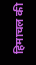हिमाचल की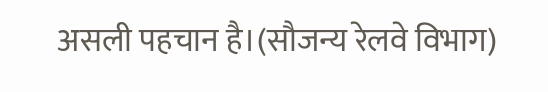असली पहचान है।(सौजन्य रेलवे विभाग)